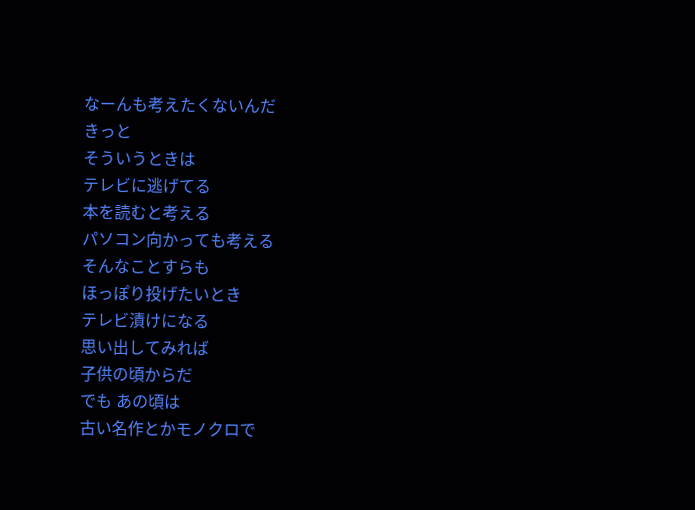なーんも考えたくないんだ
きっと
そういうときは
テレビに逃げてる
本を読むと考える
パソコン向かっても考える
そんなことすらも
ほっぽり投げたいとき
テレビ漬けになる
思い出してみれば
子供の頃からだ
でも あの頃は
古い名作とかモノクロで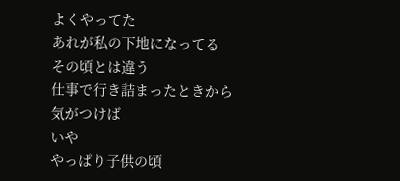よくやってた
あれが私の下地になってる
その頃とは違う
仕事で行き詰まったときから
気がつけば
いや
やっぱり子供の頃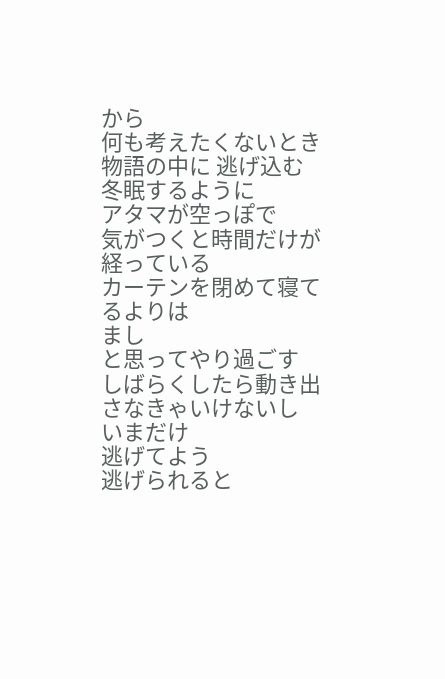から
何も考えたくないとき
物語の中に 逃げ込む
冬眠するように
アタマが空っぽで
気がつくと時間だけが経っている
カーテンを閉めて寝てるよりは
まし
と思ってやり過ごす
しばらくしたら動き出さなきゃいけないし
いまだけ
逃げてよう
逃げられると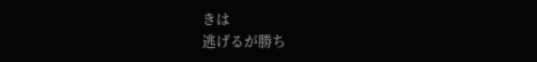きは
逃げるが勝ち